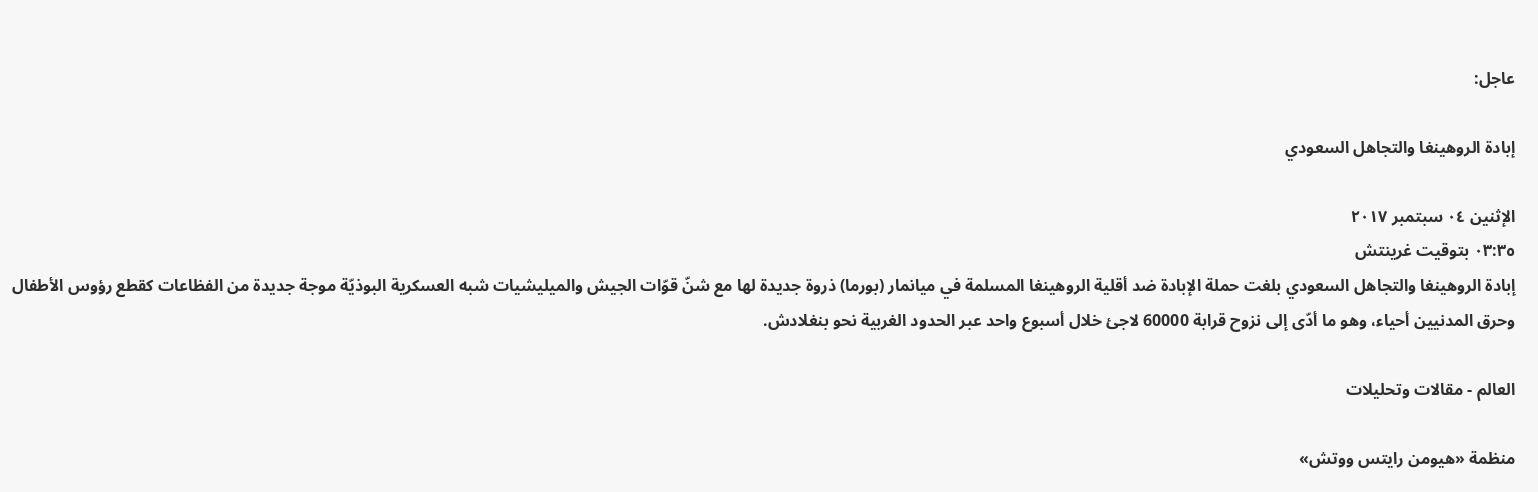عاجل:

إبادة الروهينغا والتجاهل السعودي

الإثنين ٠٤ سبتمبر ٢٠١٧
٠٣:٣٥ بتوقيت غرينتش
إبادة الروهينغا والتجاهل السعودي بلغت حملة الإبادة ضد أقلية الروهينغا المسلمة في ميانمار (بورما) ذروة جديدة لها مع شنّ قوّات الجيش والميليشيات شبه العسكرية البوذيّة موجة جديدة من الفظاعات كقطع رؤوس الأطفال وحرق المدنيين أحياء، وهو ما أدّى إلى نزوح قرابة 60000 لاجئ خلال أسبوع واحد عبر الحدود الغربية نحو بنغلادش.

العالم - مقالات وتحليلات

منظمة «هيومن رايتس ووتش»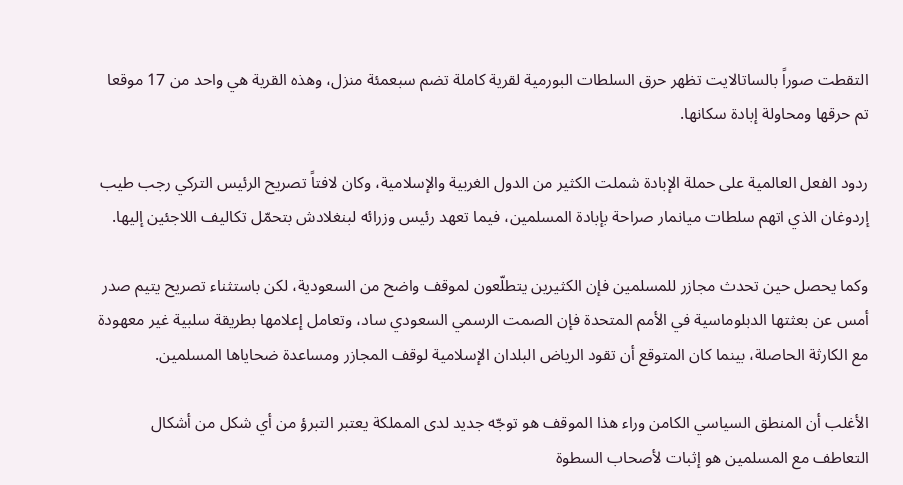التقطت صوراً بالساتالايت تظهر حرق السلطات البورمية لقرية كاملة تضم سبعمئة منزل، وهذه القرية هي واحد من 17 موقعا تم حرقها ومحاولة إبادة سكانها.

ردود الفعل العالمية على حملة الإبادة شملت الكثير من الدول الغربية والإسلامية، وكان لافتاً تصريح الرئيس التركي رجب طيب إردوغان الذي اتهم سلطات ميانمار صراحة بإبادة المسلمين، فيما تعهد رئيس وزرائه لبنغلادش بتحمّل تكاليف اللاجئين إليها.

وكما يحصل حين تحدث مجازر للمسلمين فإن الكثيرين يتطلّعون لموقف واضح من السعودية، لكن باستثناء تصريح يتيم صدر أمس عن بعثتها الدبلوماسية في الأمم المتحدة فإن الصمت الرسمي السعودي ساد، وتعامل إعلامها بطريقة سلبية غير معهودة مع الكارثة الحاصلة، بينما كان المتوقع أن تقود الرياض البلدان الإسلامية لوقف المجازر ومساعدة ضحاياها المسلمين.

الأغلب أن المنطق السياسي الكامن وراء هذا الموقف هو توجّه جديد لدى المملكة يعتبر التبرؤ من أي شكل من أشكال التعاطف مع المسلمين هو إثبات لأصحاب السطوة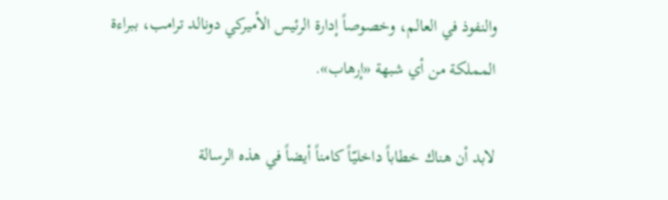والنفوذ في العالم، وخصوصاً إدارة الرئيس الأميركي دونالد ترامب، ببراءة المملكة من أي شبهة «إرهاب».

لابد أن هناك خطاباً داخليّاً كامناً أيضاً في هذه الرسالة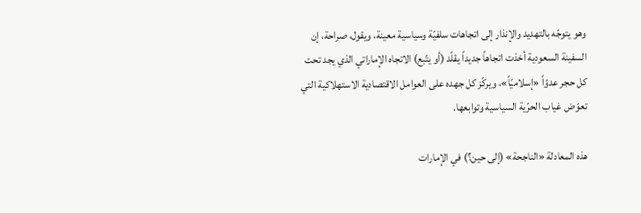وهو يتوجّه بالتهديد والإنذار إلى اتجاهات سلفيّة وسياسية معينة، ويقول، صراحة، إن السفينة السعودية أخذت اتجاهاً جديداً يقلّد (أو يتّبع) الاتجاه الإماراتي الذي يجد تحت كل حجر عدوّاً «إسلاميّاً»، ويركّز كل جهده على العوامل الاقتصادية الاستهلاكية التي تعوّض غياب الحرّية السياسية وتوابعها.

هذه المعادلة «الناجحة» (إلى حين؟) في الإمارات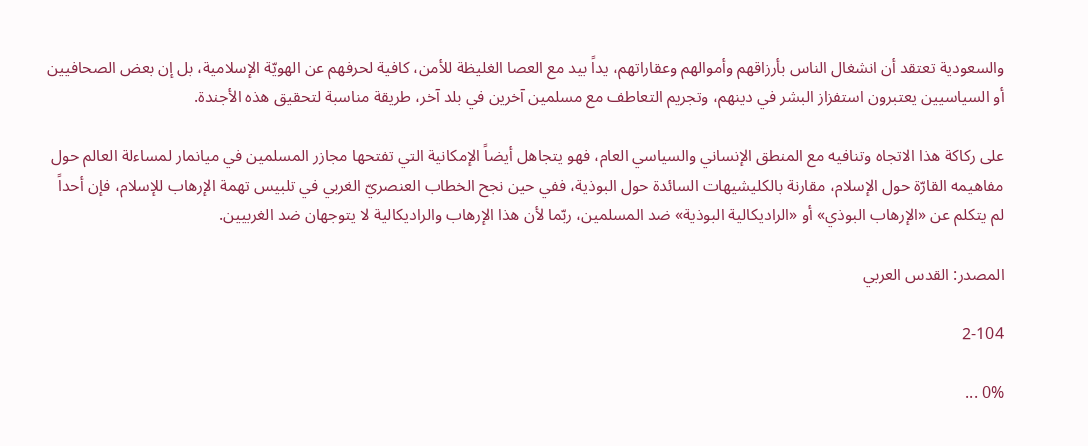والسعودية تعتقد أن انشغال الناس بأرزاقهم وأموالهم وعقاراتهم، يداً بيد مع العصا الغليظة للأمن، كافية لحرفهم عن الهويّة الإسلامية، بل إن بعض الصحافيين أو السياسيين يعتبرون استفزاز البشر في دينهم، وتجريم التعاطف مع مسلمين آخرين في بلد آخر، طريقة مناسبة لتحقيق هذه الأجندة.

على ركاكة هذا الاتجاه وتنافيه مع المنطق الإنساني والسياسي العام، فهو يتجاهل أيضاً الإمكانية التي تفتحها مجازر المسلمين في ميانمار لمساءلة العالم حول مفاهيمه القارّة حول الإسلام، مقارنة بالكليشيهات السائدة حول البوذية، ففي حين نجح الخطاب العنصريّ الغربي في تلبيس تهمة الإرهاب للإسلام، فإن أحداً لم يتكلم عن «الإرهاب البوذي» أو «الراديكالية البوذية» ضد المسلمين، ربّما لأن هذا الإرهاب والراديكالية لا يتوجهان ضد الغربيين.

المصدر: القدس العربي

2-104

0% ...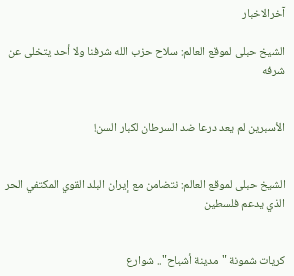آخرالاخبار

الشيخ حبلى لموقع العالم: سلاح حزب الله شرفنا ولا أحد يتخلى عن شرفه


الأسبرين لم يعد درعا ضد السرطان لكبار السن!


الشيخ حبلى لموقع العالم: نتضامن مع إيران البلد القوي المكتفي الحر الذي يدعم فلسطين


كريات شمونة "مدينة أشباح".. شوارع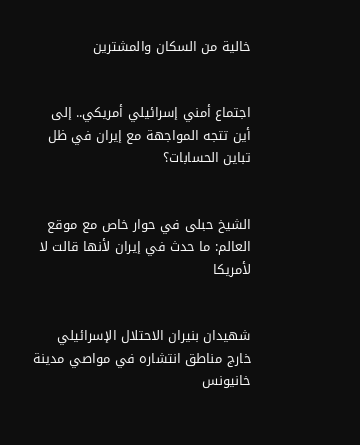خالية من السكان والمشترين


اجتماع أمني إسرائيلي أمريكي.. إلى أين تتجه المواجهة مع إيران في ظل تباين الحسابات؟


الشيخ حبلى في حوار خاص مع موقع العالم: ما حدث في إيران لأنها قالت لا لأمريكا


شهيدان بنيران الاحتلال الإسرائيلي خارج مناطق انتشاره في مواصي مدينة خانيونس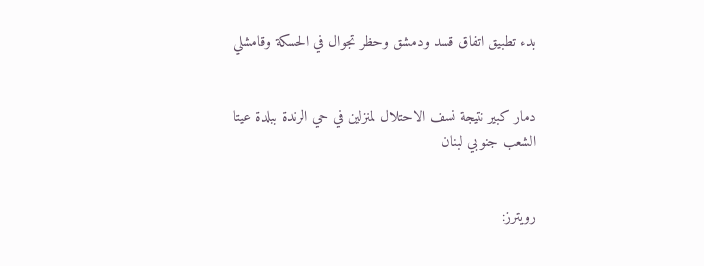بدء تطبيق اتفاق قسد ودمشق وحظر تجوال في الحسكة وقامشلي


دمار كبير نتيجة نسف الاحتلال لمنزلين في حي الرندة ببلدة عيتا الشعب جنوبي لبنان


رويترز: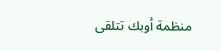منظمة أوبك تتلقى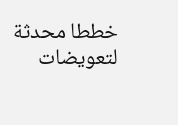خططا محدثة لتعويضات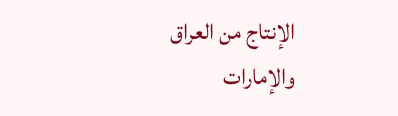الإنتاج من العراق والإمارات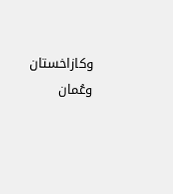وكازاخستان وعُمان